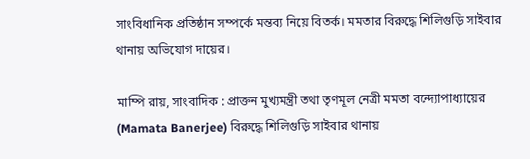সাংবিধানিক প্রতিষ্ঠান সম্পর্কে মন্তব্য নিয়ে বিতর্ক। মমতার বিরুদ্ধে শিলিগুড়ি সাইবার থানায় অভিযোগ দায়ের।

মাম্পি রায়, সাংবাদিক : প্রাক্তন মুখ্যমন্ত্রী তথা তৃণমূল নেত্রী মমতা বন্দ্যোপাধ্যায়ের (Mamata Banerjee) বিরুদ্ধে শিলিগুড়ি সাইবার থানায়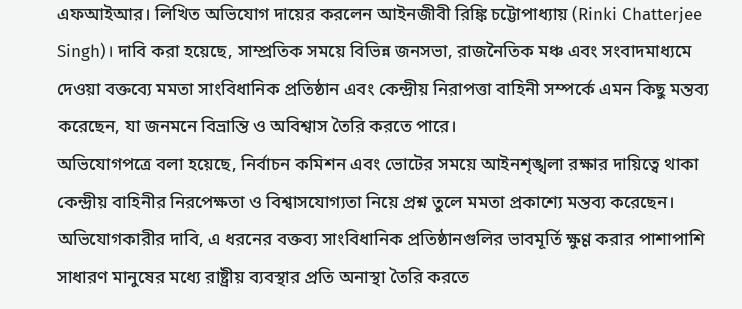এফআইআর। লিখিত অভিযোগ দায়ের করলেন আইনজীবী রিঙ্কি চট্টোপাধ্যায় (Rinki Chatterjee Singh)। দাবি করা হয়েছে, সাম্প্রতিক সময়ে বিভিন্ন জনসভা, রাজনৈতিক মঞ্চ এবং সংবাদমাধ্যমে দেওয়া বক্তব্যে মমতা সাংবিধানিক প্রতিষ্ঠান এবং কেন্দ্রীয় নিরাপত্তা বাহিনী সম্পর্কে এমন কিছু মন্তব্য করেছেন, যা জনমনে বিভ্রান্তি ও অবিশ্বাস তৈরি করতে পারে।
অভিযোগপত্রে বলা হয়েছে, নির্বাচন কমিশন এবং ভোটের সময়ে আইনশৃঙ্খলা রক্ষার দায়িত্বে থাকা কেন্দ্রীয় বাহিনীর নিরপেক্ষতা ও বিশ্বাসযোগ্যতা নিয়ে প্রশ্ন তুলে মমতা প্রকাশ্যে মন্তব্য করেছেন। অভিযোগকারীর দাবি, এ ধরনের বক্তব্য সাংবিধানিক প্রতিষ্ঠানগুলির ভাবমূর্তি ক্ষুণ্ণ করার পাশাপাশি সাধারণ মানুষের মধ্যে রাষ্ট্রীয় ব্যবস্থার প্রতি অনাস্থা তৈরি করতে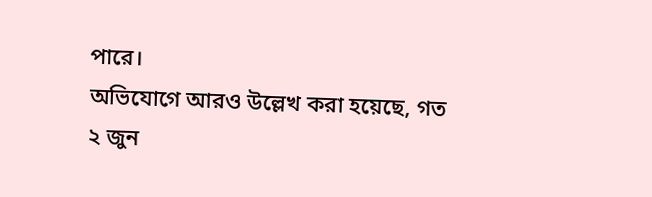পারে।
অভিযোগে আরও উল্লেখ করা হয়েছে, গত ২ জুন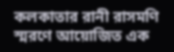কলকাতার রানী রাসমণি স্মরণে আয়োজিত এক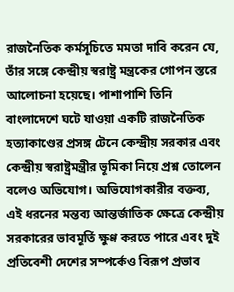রাজনৈতিক কর্মসূচিতে মমতা দাবি করেন যে, তাঁর সঙ্গে কেন্দ্রীয় স্বরাষ্ট্র মন্ত্রকের গোপন স্তরে আলোচনা হয়েছে। পাশাপাশি তিনি বাংলাদেশে ঘটে যাওয়া একটি রাজনৈতিক হত্যাকাণ্ডের প্রসঙ্গ টেনে কেন্দ্রীয় সরকার এবং কেন্দ্রীয় স্বরাষ্ট্রমন্ত্রীর ভূমিকা নিয়ে প্রশ্ন তোলেন বলেও অভিযোগ। অভিযোগকারীর বক্তব্য, এই ধরনের মন্তব্য আন্তর্জাতিক ক্ষেত্রে কেন্দ্রীয় সরকারের ভাবমূর্তি ক্ষুণ্ণ করতে পারে এবং দুই প্রতিবেশী দেশের সম্পর্কেও বিরূপ প্রভাব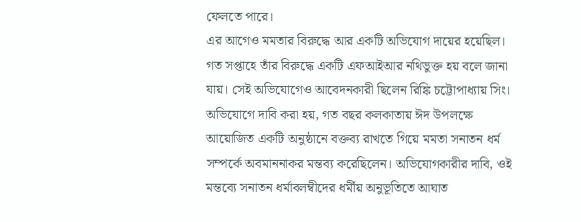ফেলতে পারে।
এর আগেও মমতার বিরুদ্ধে আর একটি অভিযোগ দায়ের হয়েছিল। গত সপ্তাহে তাঁর বিরুদ্ধে একটি এফআইআর নথিভুক্ত হয় বলে জানা যায়। সেই অভিযোগেও আবেদনকারী ছিলেন রিঙ্কি চট্টোপাধ্যায় সিং। অভিযোগে দাবি করা হয়, গত বছর কলকাতায় ঈদ উপলক্ষে আয়োজিত একটি অনুষ্ঠানে বক্তব্য রাখতে গিয়ে মমতা সনাতন ধর্ম সম্পর্কে অবমাননাকর মন্তব্য করেছিলেন। অভিযোগকারীর দাবি, ওই মন্তব্যে সনাতন ধর্মাবলম্বীদের ধর্মীয় অনুভূতিতে আঘাত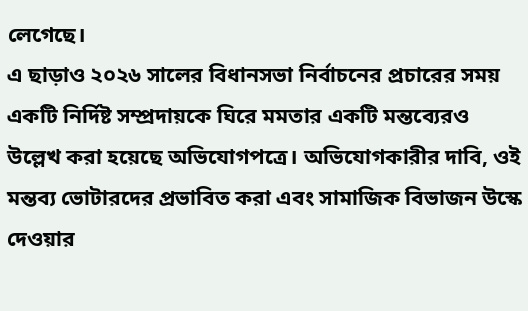লেগেছে।
এ ছাড়াও ২০২৬ সালের বিধানসভা নির্বাচনের প্রচারের সময় একটি নির্দিষ্ট সম্প্রদায়কে ঘিরে মমতার একটি মন্তব্যেরও উল্লেখ করা হয়েছে অভিযোগপত্রে। অভিযোগকারীর দাবি, ওই মন্তব্য ভোটারদের প্রভাবিত করা এবং সামাজিক বিভাজন উস্কে দেওয়ার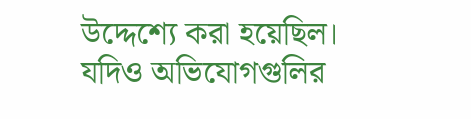উদ্দেশ্যে করা হয়েছিল।
যদিও অভিযোগগুলির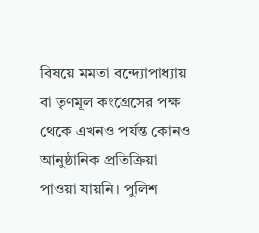বিষয়ে মমতা বন্দ্যোপাধ্যায় বা তৃণমূল কংগ্রেসের পক্ষ থেকে এখনও পর্যন্ত কোনও আনুষ্ঠানিক প্রতিক্রিয়া পাওয়া যায়নি। পুলিশ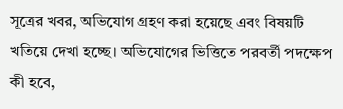সূত্রের খবর, অভিযোগ গ্রহণ করা হয়েছে এবং বিষয়টি খতিয়ে দেখা হচ্ছে। অভিযোগের ভিত্তিতে পরবর্তী পদক্ষেপ কী হবে,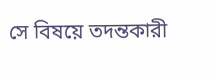সে বিষয়ে তদন্তকারী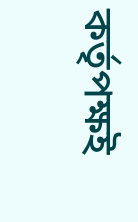কর্তৃপক্ষই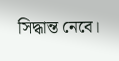সিদ্ধান্ত নেবে।